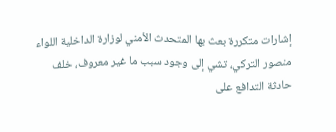إشارات متكررة بعث بها المتحدث الأمني لوزارة الداخلية اللواء منصور التركي، تشي إلى وجود سبب ما غير معروف، خلف حادثة التدافع على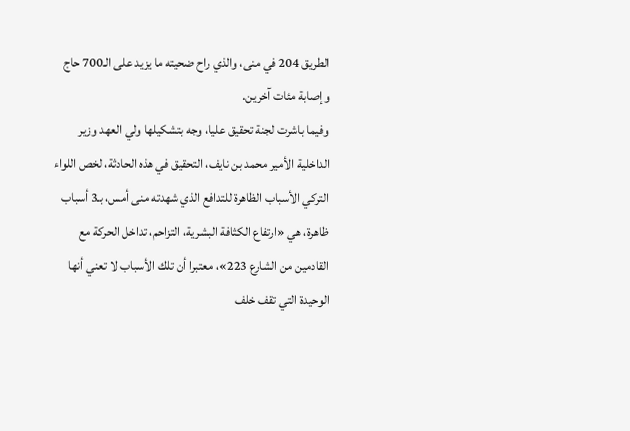الطريق 204 في منى، والذي راح ضحيته ما يزيد على الـ700 حاج وإصابة مئات آخرين.
وفيما باشرت لجنة تحقيق عليا، وجه بتشكيلها ولي العهد وزير الداخلية الأمير محمد بن نايف، التحقيق في هذه الحادثة، لخص اللواء التركي الأسباب الظاهرة للتدافع الذي شهدته منى أمس، بـ3 أسباب ظاهرة، هي «ارتفاع الكثافة البشرية، التزاحم، تداخل الحركة مع القادمين من الشارع 223»، معتبرا أن تلك الأسباب لا تعني أنها الوحيدة التي تقف خلف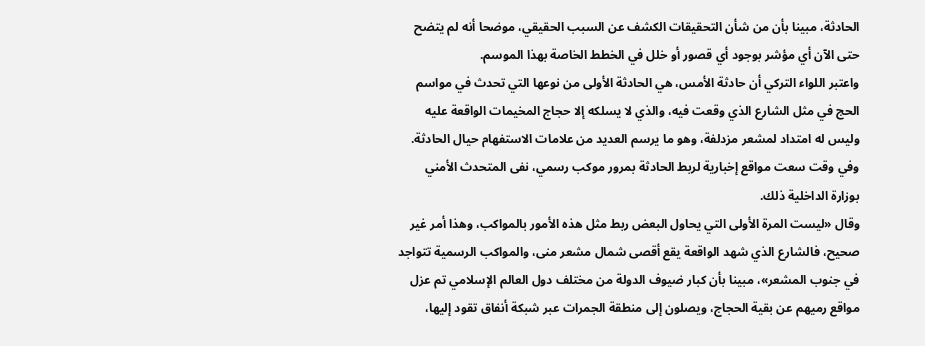الحادثة، مبينا بأن من شأن التحقيقات الكشف عن السبب الحقيقي، موضحا أنه لم يتضح حتى الآن أي مؤشر بوجود أي قصور أو خلل في الخطط الخاصة بهذا الموسم.
واعتبر اللواء التركي أن حادثة الأمس، هي الحادثة الأولى من نوعها التي تحدث في مواسم الحج في مثل الشارع الذي وقعت فيه، والذي لا يسلكه إلا حجاج المخيمات الواقعة عليه وليس له امتداد لمشعر مزدلفة، وهو ما يرسم العديد من علامات الاستفهام حيال الحادثة.
وفي وقت سعت مواقع إخبارية لربط الحادثة بمرور موكب رسمي، نفى المتحدث الأمني بوزارة الداخلية ذلك.
وقال «ليست المرة الأولى التي يحاول البعض ربط مثل هذه الأمور بالمواكب، وهذا أمر غير صحيح، فالشارع الذي شهد الواقعة يقع أقصى شمال مشعر منى، والمواكب الرسمية تتواجد في جنوب المشعر»، مبينا بأن كبار ضيوف الدولة من مختلف دول العالم الإسلامي تم عزل مواقع رميهم عن بقية الحجاج، ويصلون إلى منطقة الجمرات عبر شبكة أنفاق تقود إليها،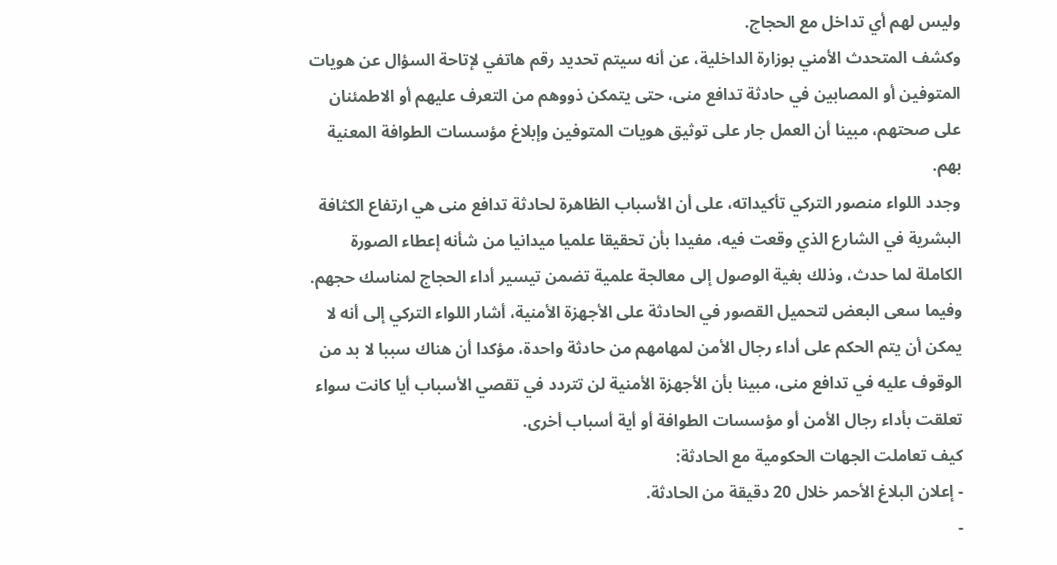وليس لهم أي تداخل مع الحجاج.
وكشف المتحدث الأمني بوزارة الداخلية، عن أنه سيتم تحديد رقم هاتفي لإتاحة السؤال عن هويات المتوفين أو المصابين في حادثة تدافع منى، حتى يتمكن ذووهم من التعرف عليهم أو الاطمئنان على صحتهم، مبينا أن العمل جار على توثيق هويات المتوفين وإبلاغ مؤسسات الطوافة المعنية بهم.
وجدد اللواء منصور التركي تأكيداته، على أن الأسباب الظاهرة لحادثة تدافع منى هي ارتفاع الكثافة البشرية في الشارع الذي وقعت فيه، مفيدا بأن تحقيقا علميا ميدانيا من شأنه إعطاء الصورة الكاملة لما حدث، وذلك بغية الوصول إلى معالجة علمية تضمن تيسير أداء الحجاج لمناسك حجهم.
وفيما سعى البعض لتحميل القصور في الحادثة على الأجهزة الأمنية، أشار اللواء التركي إلى أنه لا يمكن أن يتم الحكم على أداء رجال الأمن لمهامهم من حادثة واحدة، مؤكدا أن هناك سببا لا بد من الوقوف عليه في تدافع منى، مبينا بأن الأجهزة الأمنية لن تتردد في تقصي الأسباب أيا كانت سواء تعلقت بأداء رجال الأمن أو مؤسسات الطوافة أو أية أسباب أخرى.
كيف تعاملت الجهات الحكومية مع الحادثة:
- إعلان البلاغ الأحمر خلال 20 دقيقة من الحادثة.
-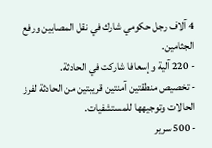4 آلاف رجل حكومي شارك في نقل المصابين ورفع الجثامين.
- 220 آلية وإسعافا شاركت في الحادثة.
- تخصيص منطقتين آمنتين قريبتين من الحادثة لفرز الحالات وتوجيهها للمستشفيات.
- 500 سرير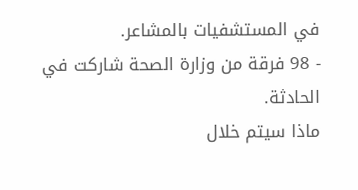في المستشفيات بالمشاعر.
- 98 فرقة من وزارة الصحة شاركت في الحادثة.
ماذا سيتم خلال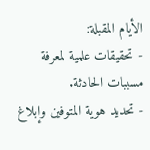الأيام المقبلة:
- تحقيقات علمية لمعرفة مسببات الحادثة.
- تحديد هوية المتوفين وإبلاغ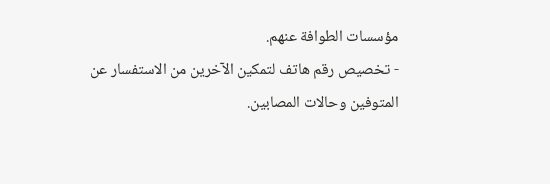مؤسسات الطوافة عنهم.
- تخصيص رقم هاتف لتمكين الآخرين من الاستفسار عن المتوفين وحالات المصابين.